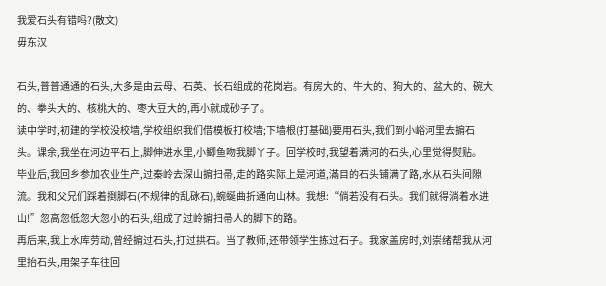我爱石头有错吗?(散文)
毋东汉

石头,普普通通的石头,大多是由云母、石英、长石组成的花岗岩。有房大的、牛大的、狗大的、盆大的、碗大的、拳头大的、核桃大的、枣大豆大的,再小就成砂子了。
读中学时,初建的学校没校墙,学校组织我们借模板打校墙;下墙根(打基础)要用石头,我们到小峪河里去掮石头。课余,我坐在河边平石上,脚伸进水里,小鲫鱼吻我脚丫子。回学校时,我望着满河的石头,心里觉得熨贴。
毕业后,我回乡参加农业生产,过秦岭去深山掮扫帚,走的路实际上是河道,滿目的石头铺满了路,水从石头间隙流。我和父兄们踩着捯脚石(不规律的乱砯石),蜿蜒曲折通向山林。我想:“倘若没有石头。我们就得淌着水进山!”忽高忽低忽大忽小的石头,组成了过岭掮扫帚人的脚下的路。
再后来,我上水库劳动,曾经掮过石头,打过拱石。当了教师,还带领学生拣过石子。我家盖房时,刘崇绪帮我从河里抬石头,用架子车往回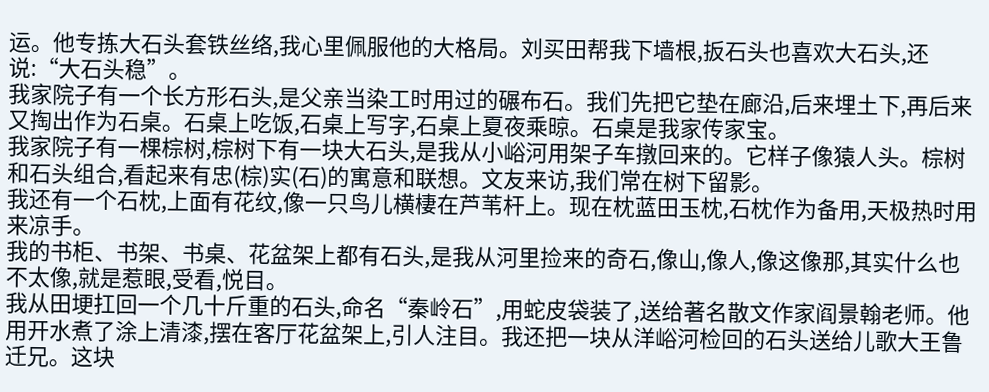运。他专拣大石头套铁丝络,我心里佩服他的大格局。刘买田帮我下墙根,扳石头也喜欢大石头,还说:“大石头稳”。
我家院子有一个长方形石头,是父亲当染工时用过的碾布石。我们先把它垫在廊沿,后来埋土下,再后来又掏出作为石桌。石桌上吃饭,石桌上写字,石桌上夏夜乘晾。石桌是我家传家宝。
我家院子有一棵棕树,棕树下有一块大石头,是我从小峪河用架子车撴回来的。它样子像猿人头。棕树和石头组合,看起来有忠(棕)实(石)的寓意和联想。文友来访,我们常在树下留影。
我还有一个石枕,上面有花纹,像一只鸟儿横棲在芦苇杆上。现在枕蓝田玉枕,石枕作为备用,天极热时用来凉手。
我的书柜、书架、书桌、花盆架上都有石头,是我从河里捡来的奇石,像山,像人,像这像那,其实什么也不太像,就是惹眼,受看,悦目。
我从田埂扛回一个几十斤重的石头,命名“秦岭石”,用蛇皮袋装了,送给著名散文作家阎景翰老师。他用开水煮了涂上清漆,摆在客厅花盆架上,引人注目。我还把一块从洋峪河检回的石头送给儿歌大王鲁迁兄。这块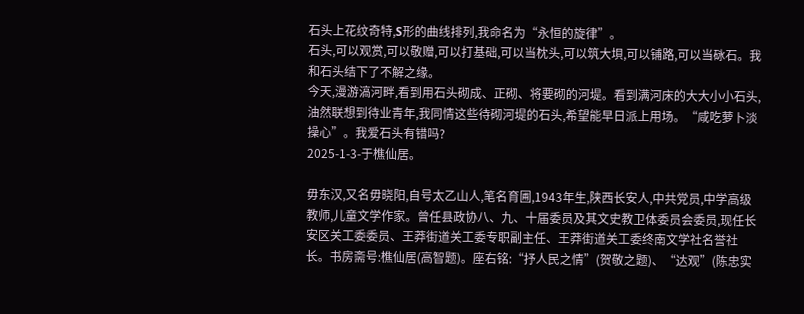石头上花纹奇特,S形的曲线排列,我命名为“永恒的旋律”。
石头,可以观赏,可以敬赠,可以打基础,可以当枕头,可以筑大垻,可以铺路,可以当砯石。我和石头结下了不解之缘。
今天,漫游滈河畔,看到用石头砌成、正砌、将要砌的河堤。看到满河床的大大小小石头,油然联想到待业青年,我同情这些待砌河堤的石头,希望能早日派上用场。“咸吃萝卜淡操心”。我爱石头有错吗?
2025-1-3-于樵仙居。

毋东汉,又名毋晓阳,自号太乙山人,笔名育圃,1943年生,陕西长安人,中共党员,中学高级教师,儿童文学作家。曾任县政协八、九、十届委员及其文史教卫体委员会委员,现任长安区关工委委员、王莽街道关工委专职副主任、王莽街道关工委终南文学社名誉社长。书房斋号:樵仙居(高智题)。座右铭:“抒人民之情”(贺敬之题)、“达观”(陈忠实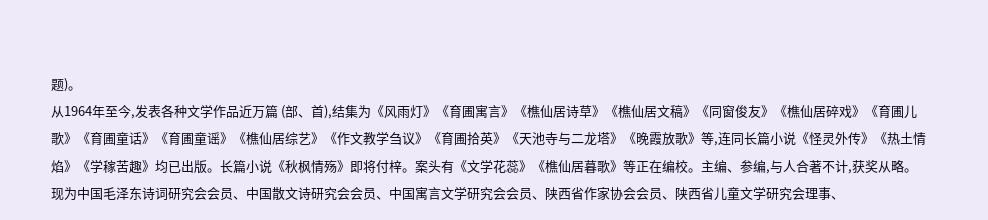题)。
从1964年至今,发表各种文学作品近万篇 (部、首),结集为《风雨灯》《育圃寓言》《樵仙居诗草》《樵仙居文稿》《同窗俊友》《樵仙居碎戏》《育圃儿歌》《育圃童话》《育圃童谣》《樵仙居综艺》《作文教学刍议》《育圃拾英》《天池寺与二龙塔》《晚霞放歌》等,连同长篇小说《怪灵外传》《热土情焰》《学稼苦趣》均已出版。长篇小说《秋枫情殇》即将付梓。案头有《文学花蕊》《樵仙居暮歌》等正在编校。主编、参编,与人合著不计,获奖从略。
现为中国毛泽东诗词研究会会员、中国散文诗研究会会员、中国寓言文学研究会会员、陕西省作家协会会员、陕西省儿童文学研究会理事、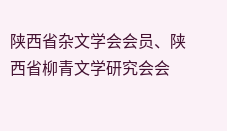陕西省杂文学会会员、陕西省柳青文学研究会会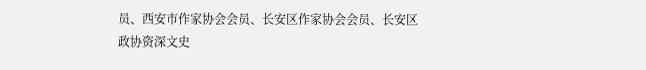员、西安市作家协会会员、长安区作家协会会员、长安区政协资深文史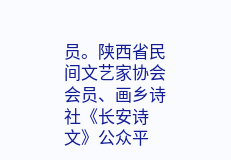员。陕西省民间文艺家协会会员、画乡诗社《长安诗文》公众平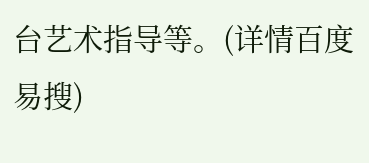台艺术指导等。(详情百度易搜)